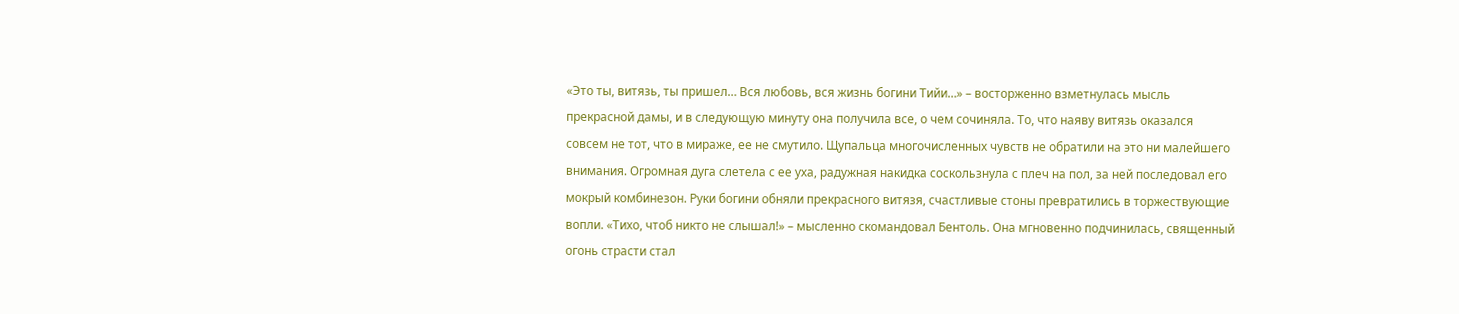«Это ты, витязь, ты пришел… Вся любовь, вся жизнь богини Тийи…» – восторженно взметнулась мысль прекрасной дамы, и в следующую минуту она получила все, о чем сочиняла. То, что наяву витязь оказался совсем не тот, что в мираже, ее не смутило. Щупальца многочисленных чувств не обратили на это ни малейшего внимания. Огромная дуга слетела с ее уха, радужная накидка соскользнула с плеч на пол, за ней последовал его мокрый комбинезон. Руки богини обняли прекрасного витязя, счастливые стоны превратились в торжествующие вопли. «Тихо, чтоб никто не слышал!» – мысленно скомандовал Бентоль. Она мгновенно подчинилась, священный огонь страсти стал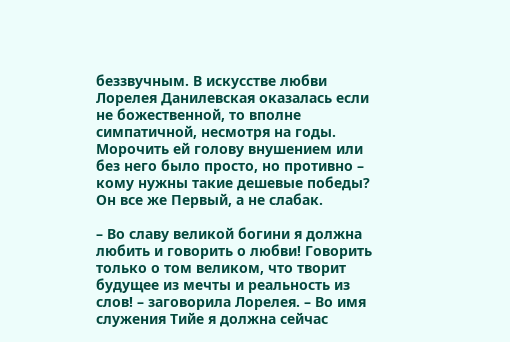беззвучным. В искусстве любви Лорелея Данилевская оказалась если не божественной, то вполне симпатичной, несмотря на годы. Морочить ей голову внушением или без него было просто, но противно – кому нужны такие дешевые победы? Он все же Первый, а не слабак.

– Во славу великой богини я должна любить и говорить о любви! Говорить только о том великом, что творит будущее из мечты и реальность из слов! – заговорила Лорелея. – Во имя служения Тийе я должна сейчас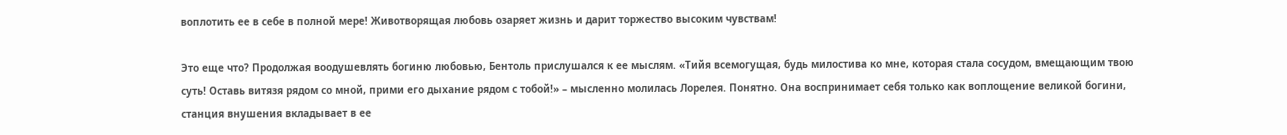воплотить ее в себе в полной мере! Животворящая любовь озаряет жизнь и дарит торжество высоким чувствам!

Это еще что? Продолжая воодушевлять богиню любовью, Бентоль прислушался к ее мыслям. «Тийя всемогущая, будь милостива ко мне, которая стала сосудом, вмещающим твою суть! Оставь витязя рядом со мной, прими его дыхание рядом с тобой!» – мысленно молилась Лорелея. Понятно. Она воспринимает себя только как воплощение великой богини, станция внушения вкладывает в ее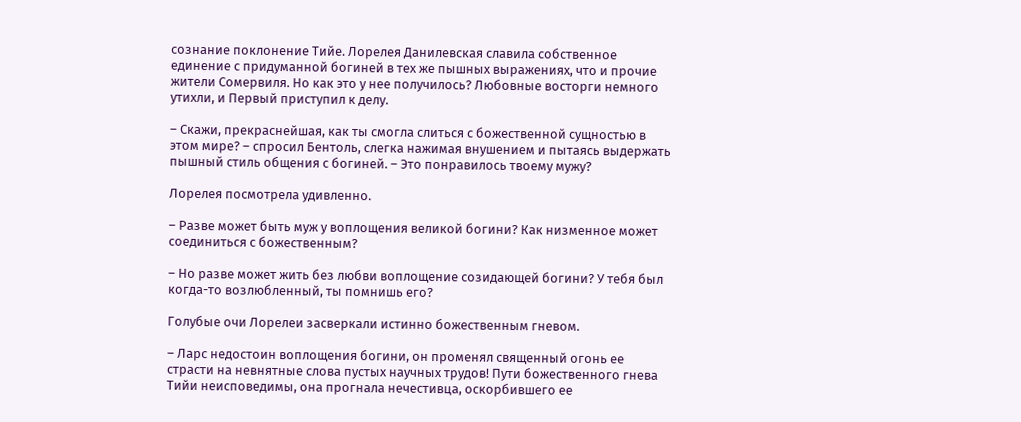сознание поклонение Тийе. Лорелея Данилевская славила собственное единение с придуманной богиней в тех же пышных выражениях, что и прочие жители Сомервиля. Но как это у нее получилось? Любовные восторги немного утихли, и Первый приступил к делу.

– Скажи, прекраснейшая, как ты смогла слиться с божественной сущностью в этом мире? – спросил Бентоль, слегка нажимая внушением и пытаясь выдержать пышный стиль общения с богиней. – Это понравилось твоему мужу?

Лорелея посмотрела удивленно.

– Разве может быть муж у воплощения великой богини? Как низменное может соединиться с божественным?

– Но разве может жить без любви воплощение созидающей богини? У тебя был когда-то возлюбленный, ты помнишь его?

Голубые очи Лорелеи засверкали истинно божественным гневом.

– Ларс недостоин воплощения богини, он променял священный огонь ее страсти на невнятные слова пустых научных трудов! Пути божественного гнева Тийи неисповедимы, она прогнала нечестивца, оскорбившего ее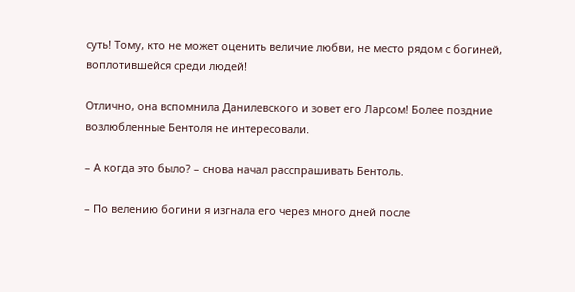суть! Тому, кто не может оценить величие любви, не место рядом с богиней, воплотившейся среди людей!

Отлично, она вспомнила Данилевского и зовет его Ларсом! Более поздние возлюбленные Бентоля не интересовали.

– А когда это было? – снова начал расспрашивать Бентоль.

– По велению богини я изгнала его через много дней после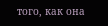того, как она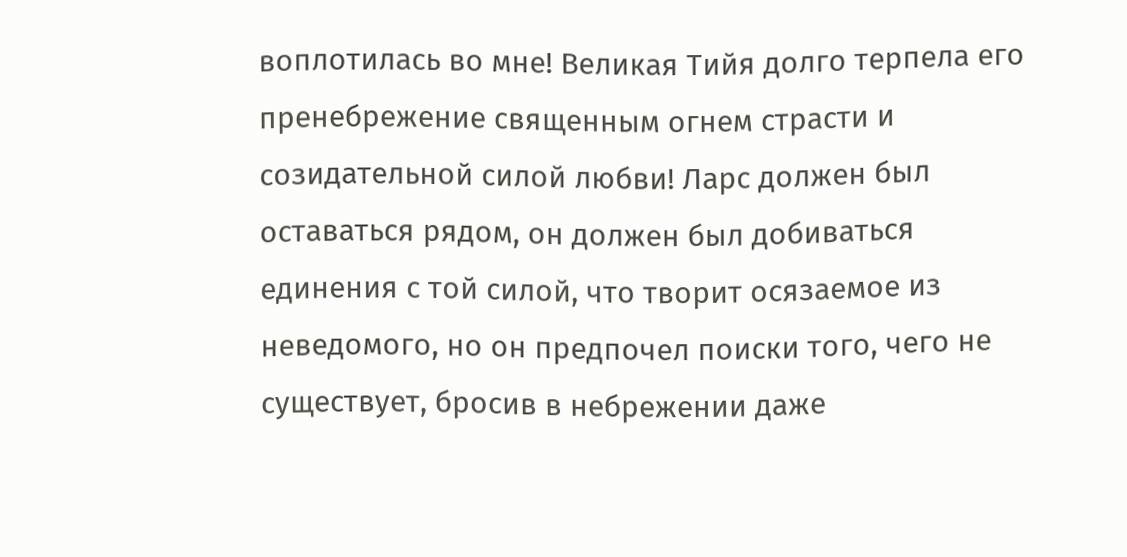воплотилась во мне! Великая Тийя долго терпела его пренебрежение священным огнем страсти и созидательной силой любви! Ларс должен был оставаться рядом, он должен был добиваться единения с той силой, что творит осязаемое из неведомого, но он предпочел поиски того, чего не существует, бросив в небрежении даже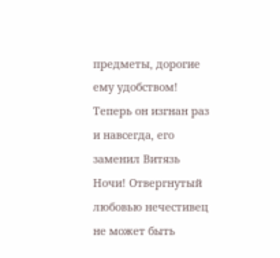предметы, дорогие ему удобством! Теперь он изгнан раз и навсегда, его заменил Витязь Ночи! Отвергнутый любовью нечестивец не может быть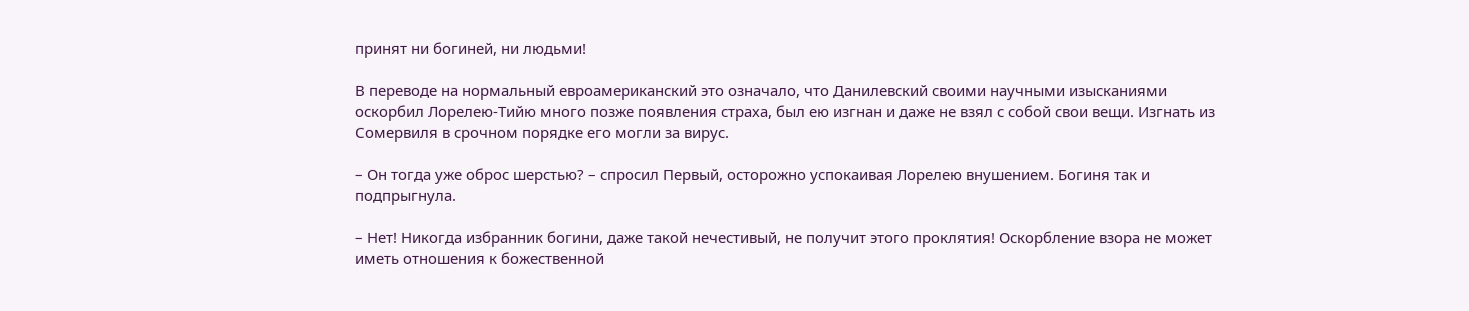принят ни богиней, ни людьми!

В переводе на нормальный евроамериканский это означало, что Данилевский своими научными изысканиями оскорбил Лорелею-Тийю много позже появления страха, был ею изгнан и даже не взял с собой свои вещи. Изгнать из Сомервиля в срочном порядке его могли за вирус.

– Он тогда уже оброс шерстью? – спросил Первый, осторожно успокаивая Лорелею внушением. Богиня так и подпрыгнула.

– Нет! Никогда избранник богини, даже такой нечестивый, не получит этого проклятия! Оскорбление взора не может иметь отношения к божественной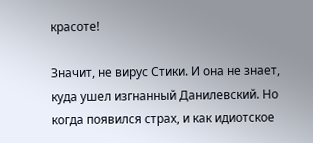красоте!

Значит, не вирус Стики. И она не знает, куда ушел изгнанный Данилевский. Но когда появился страх, и как идиотское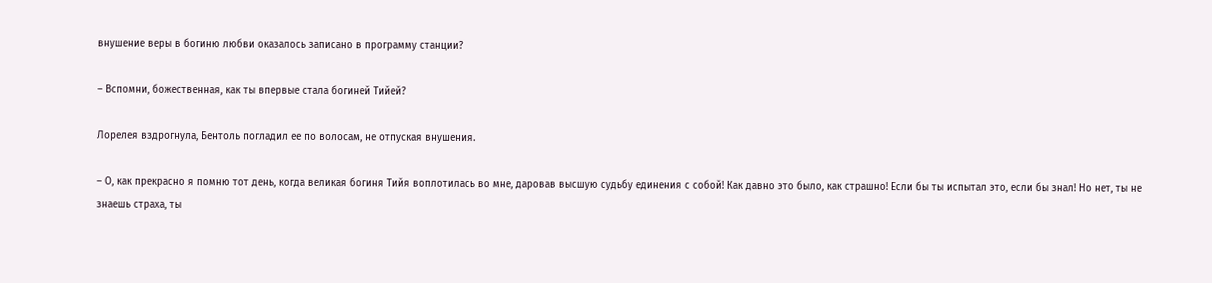внушение веры в богиню любви оказалось записано в программу станции?

– Вспомни, божественная, как ты впервые стала богиней Тийей?

Лорелея вздрогнула, Бентоль погладил ее по волосам, не отпуская внушения.

– О, как прекрасно я помню тот день, когда великая богиня Тийя воплотилась во мне, даровав высшую судьбу единения с собой! Как давно это было, как страшно! Если бы ты испытал это, если бы знал! Но нет, ты не знаешь страха, ты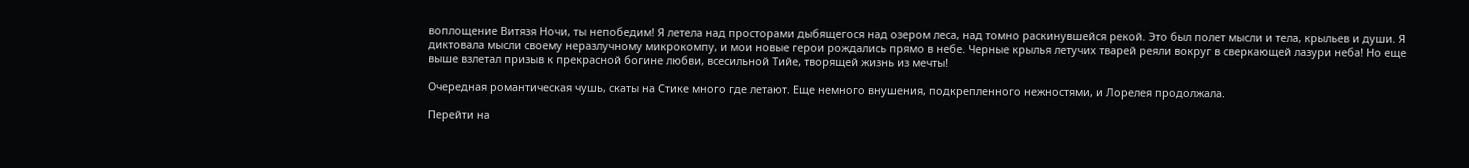воплощение Витязя Ночи, ты непобедим! Я летела над просторами дыбящегося над озером леса, над томно раскинувшейся рекой. Это был полет мысли и тела, крыльев и души. Я диктовала мысли своему неразлучному микрокомпу, и мои новые герои рождались прямо в небе. Черные крылья летучих тварей реяли вокруг в сверкающей лазури неба! Но еще выше взлетал призыв к прекрасной богине любви, всесильной Тийе, творящей жизнь из мечты!

Очередная романтическая чушь, скаты на Стике много где летают. Еще немного внушения, подкрепленного нежностями, и Лорелея продолжала.

Перейти на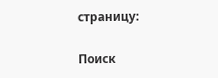страницу:

Поиск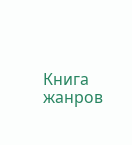Книга жанров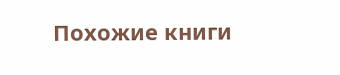Похожие книги